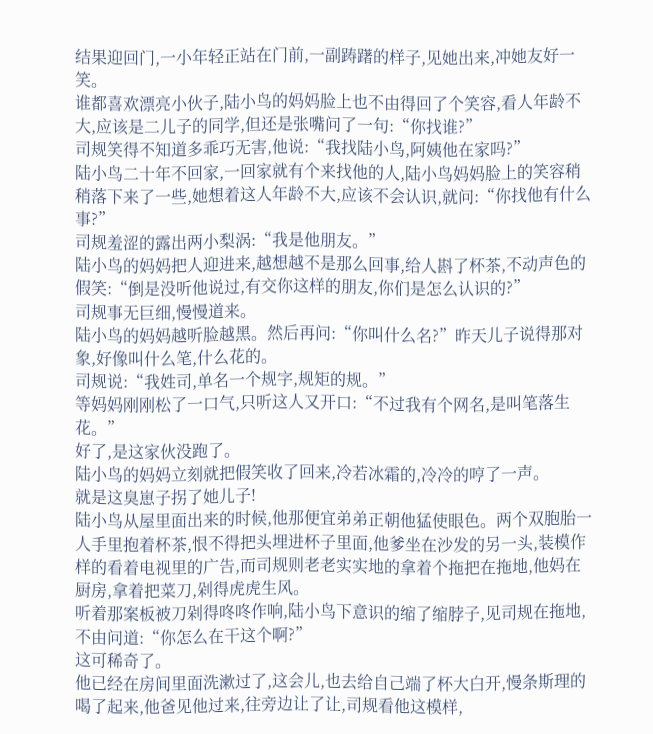结果迎回门,一小年轻正站在门前,一副踌躇的样子,见她出来,冲她友好一笑。
谁都喜欢漂亮小伙子,陆小鸟的妈妈脸上也不由得回了个笑容,看人年龄不大,应该是二儿子的同学,但还是张嘴问了一句:“你找谁?”
司规笑得不知道多乖巧无害,他说:“我找陆小鸟,阿姨他在家吗?”
陆小鸟二十年不回家,一回家就有个来找他的人,陆小鸟妈妈脸上的笑容稍稍落下来了一些,她想着这人年龄不大,应该不会认识,就问:“你找他有什么事?”
司规羞涩的露出两小梨涡:“我是他朋友。”
陆小鸟的妈妈把人迎进来,越想越不是那么回事,给人斟了杯茶,不动声色的假笑:“倒是没听他说过,有交你这样的朋友,你们是怎么认识的?”
司规事无巨细,慢慢道来。
陆小鸟的妈妈越听脸越黑。然后再问:“你叫什么名?”昨天儿子说得那对象,好像叫什么笔,什么花的。
司规说:“我姓司,单名一个规字,规矩的规。”
等妈妈刚刚松了一口气,只听这人又开口:“不过我有个网名,是叫笔落生花。”
好了,是这家伙没跑了。
陆小鸟的妈妈立刻就把假笑收了回来,冷若冰霜的,冷冷的哼了一声。
就是这臭崽子拐了她儿子!
陆小鸟从屋里面出来的时候,他那便宜弟弟正朝他猛使眼色。两个双胞胎一人手里抱着杯茶,恨不得把头埋进杯子里面,他爹坐在沙发的另一头,装模作样的看着电视里的广告,而司规则老老实实地的拿着个拖把在拖地,他妈在厨房,拿着把菜刀,剁得虎虎生风。
听着那案板被刀剁得咚咚作响,陆小鸟下意识的缩了缩脖子,见司规在拖地,不由问道:“你怎么在干这个啊?”
这可稀奇了。
他已经在房间里面洗漱过了,这会儿,也去给自己端了杯大白开,慢条斯理的喝了起来,他爸见他过来,往旁边让了让,司规看他这模样,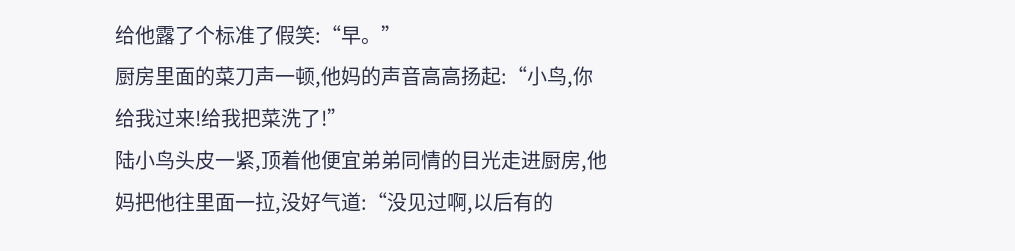给他露了个标准了假笑:“早。”
厨房里面的菜刀声一顿,他妈的声音高高扬起:“小鸟,你给我过来!给我把菜洗了!”
陆小鸟头皮一紧,顶着他便宜弟弟同情的目光走进厨房,他妈把他往里面一拉,没好气道:“没见过啊,以后有的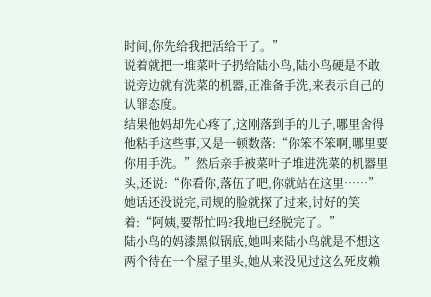时间,你先给我把活给干了。”
说着就把一堆菜叶子扔给陆小鸟,陆小鸟硬是不敢说旁边就有洗菜的机器,正准备手洗,来表示自己的认罪态度。
结果他妈却先心疼了,这刚落到手的儿子,哪里舍得他粘手这些事,又是一顿数落:“你笨不笨啊,哪里要你用手洗。”然后亲手被菜叶子堆进洗菜的机器里头,还说:“你看你,落伍了吧,你就站在这里……”
她话还没说完,司规的脸就探了过来,讨好的笑着:“阿姨,要帮忙吗?我地已经脱完了。”
陆小鸟的妈漆黑似锅底,她叫来陆小鸟就是不想这两个待在一个屋子里头,她从来没见过这么死皮赖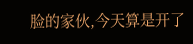脸的家伙,今天算是开了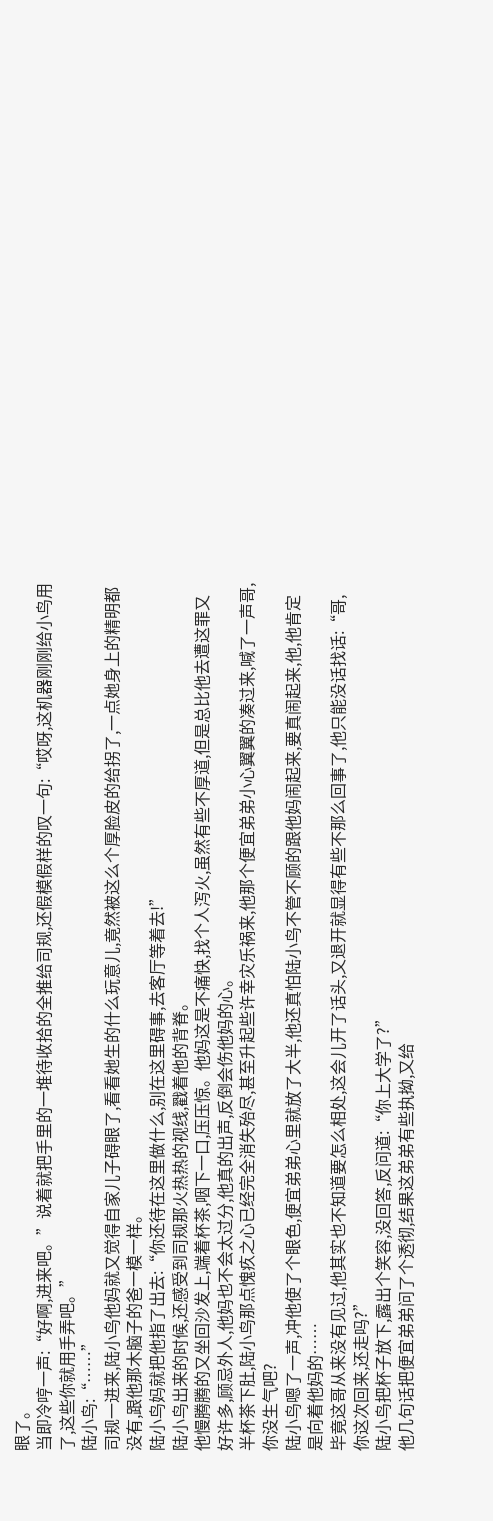眼了。
当即冷哼一声:“好啊,进来吧。”说着就把手里的一堆待收拾的全推给司规,还假模假样的叹一句:“哎呀,这机器刚刚给小鸟用了,这些你就用手弄吧。”
陆小鸟:“……”
司规一进来,陆小鸟他妈就又觉得自家儿子碍眼了,看看她生的什么玩意儿,竟然被这么个厚脸皮的给拐了,一点她身上的精明都没有,跟他那木脑子的爸一模一样。
陆小鸟妈就把他指了出去:“你还待在这里做什么,别在这里碍事,去客厅等着去!”
陆小鸟出来的时候,还感受到司规那火热热的视线,戳着他的背脊。
他慢腾腾的又坐回沙发上,端着杯茶,咽下一口,压压惊。他妈这是不痛快,找个人泻火,虽然有些不厚道,但是总比他去遭这罪又好许多,顾忌外人,他妈也不会太过分,他真的出声,反倒会伤他妈的心。
半杯茶下肚,陆小鸟那点愧疚之心已经完全消失殆尽,甚至升起些许幸灾乐祸来,他那个便宜弟弟小心翼翼的凑过来,喊了一声哥,你没生气吧?
陆小鸟嗯了一声,冲他使了个眼色,便宜弟弟心里就放了大半,他还真怕陆小鸟不管不顾的跟他妈闹起来,要真闹起来,他,他肯定是向着他妈的……
毕竟这哥从来没有见过,他其实也不知道要怎么相处,这会儿开了话头,又退开就显得有些不那么回事了,他只能没话找话:“哥,你这次回来,还走吗?”
陆小鸟把杯子放下,露出个笑容,没回答,反问道:“你上大学了?”
他几句话把便宜弟弟问了个透彻,结果这弟弟有些执拗,又给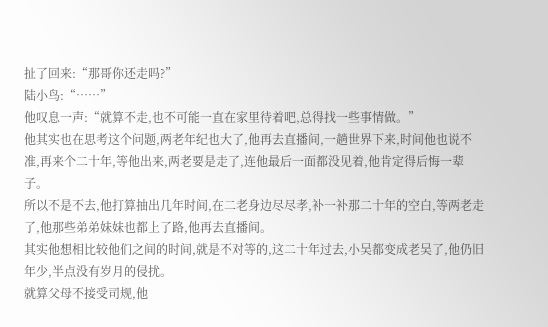扯了回来:“那哥你还走吗?”
陆小鸟:“……”
他叹息一声:“就算不走,也不可能一直在家里待着吧,总得找一些事情做。”
他其实也在思考这个问题,两老年纪也大了,他再去直播间,一趟世界下来,时间他也说不准,再来个二十年,等他出来,两老要是走了,连他最后一面都没见着,他肯定得后悔一辈子。
所以不是不去,他打算抽出几年时间,在二老身边尽尽孝,补一补那二十年的空白,等两老走了,他那些弟弟妹妹也都上了路,他再去直播间。
其实他想相比较他们之间的时间,就是不对等的,这二十年过去,小吴都变成老吴了,他仍旧年少,半点没有岁月的侵扰。
就算父母不接受司规,他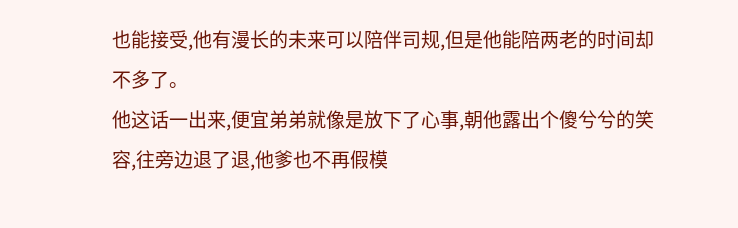也能接受,他有漫长的未来可以陪伴司规,但是他能陪两老的时间却不多了。
他这话一出来,便宜弟弟就像是放下了心事,朝他露出个傻兮兮的笑容,往旁边退了退,他爹也不再假模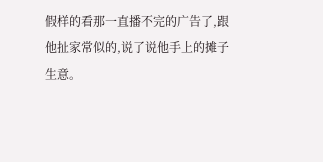假样的看那一直播不完的广告了,跟他扯家常似的,说了说他手上的摊子生意。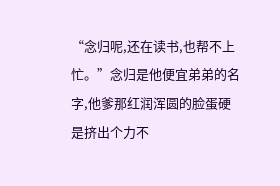“念归呢,还在读书,也帮不上忙。”念归是他便宜弟弟的名字,他爹那红润浑圆的脸蛋硬是挤出个力不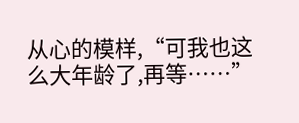从心的模样,“可我也这么大年龄了,再等……”